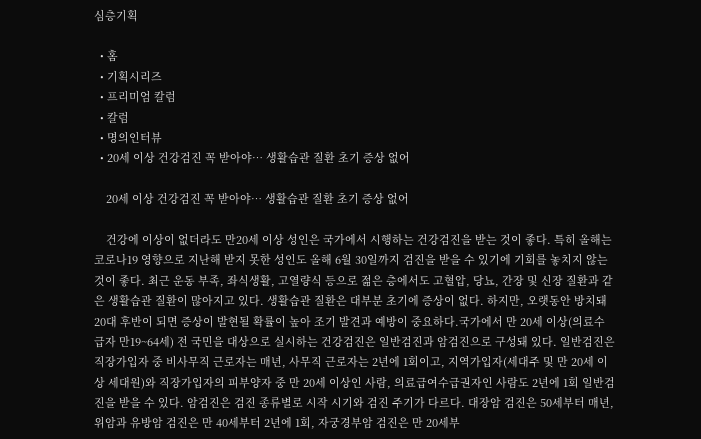심층기획

  • 홈
  • 기획시리즈
  • 프리미엄 칼럼
  • 칼럼
  • 명의인터뷰
  • 20세 이상 건강검진 꼭 받아야… 생활습관 질환 초기 증상 없어

    20세 이상 건강검진 꼭 받아야… 생활습관 질환 초기 증상 없어

    건강에 이상이 없더라도 만20세 이상 성인은 국가에서 시행하는 건강검진을 받는 것이 좋다. 특히 올해는 코로나19 영향으로 지난해 받지 못한 성인도 올해 6월 30일까지 검진을 받을 수 있기에 기회를 놓치지 않는 것이 좋다. 최근 운동 부족, 좌식생활, 고열량식 등으로 젊은 층에서도 고혈압, 당뇨, 간장 및 신장 질환과 같은 생활습관 질환이 많아지고 있다. 생활습관 질환은 대부분 초기에 증상이 없다. 하지만, 오랫동안 방치돼 20대 후반이 되면 증상이 발현될 확률이 높아 조기 발견과 예방이 중요하다.국가에서 만 20세 이상(의료수급자 만19~64세) 전 국민을 대상으로 실시하는 건강검진은 일반검진과 암검진으로 구성돼 있다. 일반검진은 직장가입자 중 비사무직 근로자는 매년, 사무직 근로자는 2년에 1회이고, 지역가입자(세대주 및 만 20세 이상 세대원)와 직장가입자의 피부양자 중 만 20세 이상인 사람, 의료급여수급권자인 사람도 2년에 1회 일반검진을 받을 수 있다. 암검진은 검진 종류별로 시작 시기와 검진 주기가 다르다. 대장암 검진은 50세부터 매년, 위암과 유방암 검진은 만 40세부터 2년에 1회, 자궁경부암 검진은 만 20세부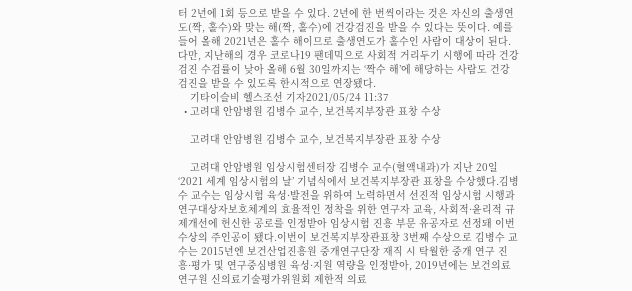터 2년에 1회 등으로 받을 수 있다. 2년에 한 번씩이라는 것은 자신의 출생연도(짝, 홀수)와 맞는 해(짝, 홀수)에 건강검진을 받을 수 있다는 뜻이다. 예를 들어 올해 2021년은 홀수 해이므로 출생연도가 홀수인 사람이 대상이 된다. 다만, 지난해의 경우 코로나19 팬데믹으로 사회적 거리두기 시행에 따라 건강검진 수검률이 낮아 올해 6월 30일까지는 ‘짝수 해’에 해당하는 사람도 건강검진을 받을 수 있도록 한시적으로 연장됐다.
    기타이슬비 헬스조선 기자2021/05/24 11:37
  • 고려대 안암병원 김병수 교수, 보건복지부장관 표창 수상

    고려대 안암병원 김병수 교수, 보건복지부장관 표창 수상

    고려대 안암병원 임상시험센터장 김병수 교수(혈액내과)가 지난 20일 ‘2021 세계 임상시험의 날’ 기념식에서 보건복지부장관 표창을 수상했다.김병수 교수는 임상시험 육성·발전을 위하여 노력하면서 선진적 임상시험 시행과 연구대상자보호체계의 효율적인 정착을 위한 연구자 교육, 사회적·윤리적 규제개선에 헌신한 공로를 인정받아 임상시험 진흥 부문 유공자로 선정돼 이번 수상의 주인공이 됐다.이번이 보건복지부장관표창 3번째 수상으로 김병수 교수는 2015년엔 보건산업진흥원 중개연구단장 재직 시 탁월한 중개 연구 진흥·평가 및 연구중심병원 육성·지원 역량을 인정받아, 2019년에는 보건의료연구원 신의료기술평가위원회 제한적 의료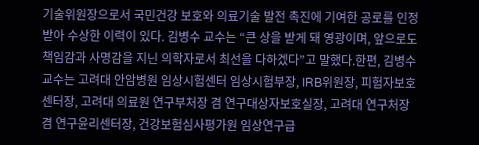기술위원장으로서 국민건강 보호와 의료기술 발전 촉진에 기여한 공로를 인정받아 수상한 이력이 있다. 김병수 교수는 “큰 상을 받게 돼 영광이며, 앞으로도 책임감과 사명감을 지닌 의학자로서 최선을 다하겠다”고 말했다.한편, 김병수 교수는 고려대 안암병원 임상시험센터 임상시험부장, IRB위원장, 피험자보호센터장, 고려대 의료원 연구부처장 겸 연구대상자보호실장, 고려대 연구처장 겸 연구윤리센터장, 건강보험심사평가원 임상연구급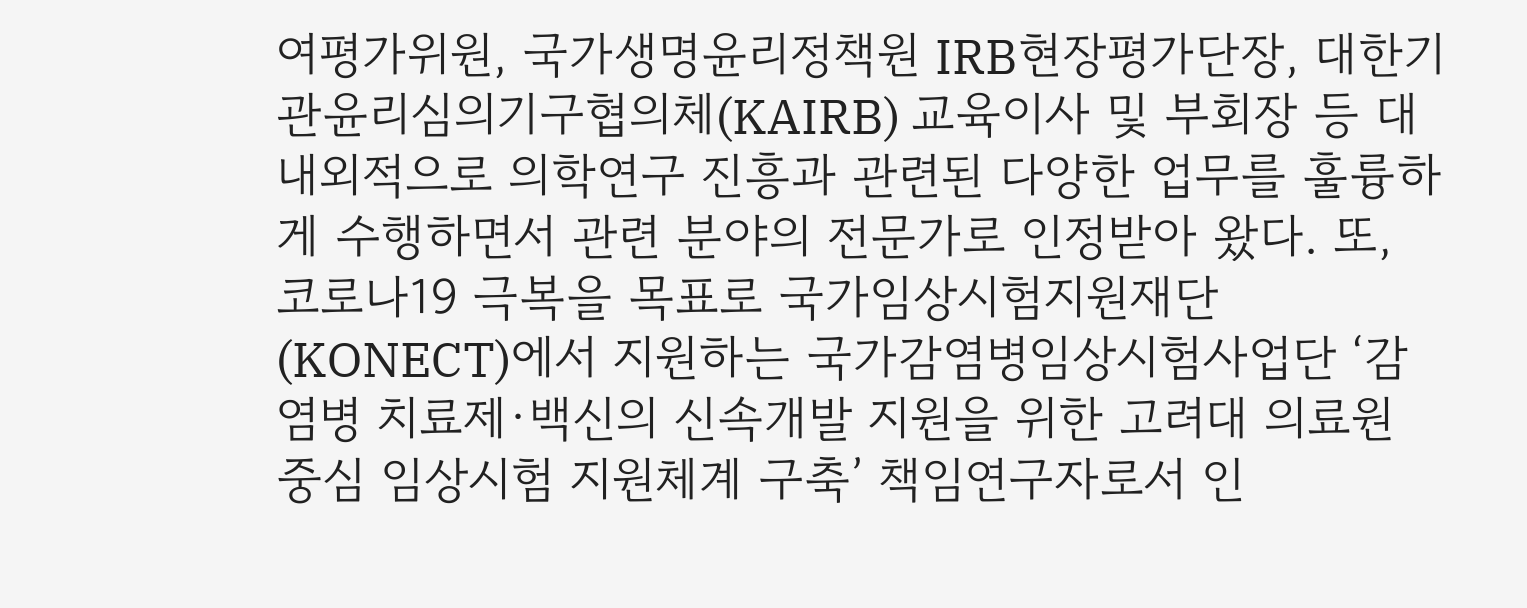여평가위원, 국가생명윤리정책원 IRB현장평가단장, 대한기관윤리심의기구협의체(KAIRB) 교육이사 및 부회장 등 대내외적으로 의학연구 진흥과 관련된 다양한 업무를 훌륭하게 수행하면서 관련 분야의 전문가로 인정받아 왔다. 또, 코로나19 극복을 목표로 국가임상시험지원재단(KONECT)에서 지원하는 국가감염병임상시험사업단 ‘감염병 치료제·백신의 신속개발 지원을 위한 고려대 의료원 중심 임상시험 지원체계 구축’ 책임연구자로서 인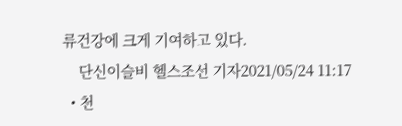류건강에 크게 기여하고 있다.
    단신이슬비 헬스조선 기자2021/05/24 11:17
  • 천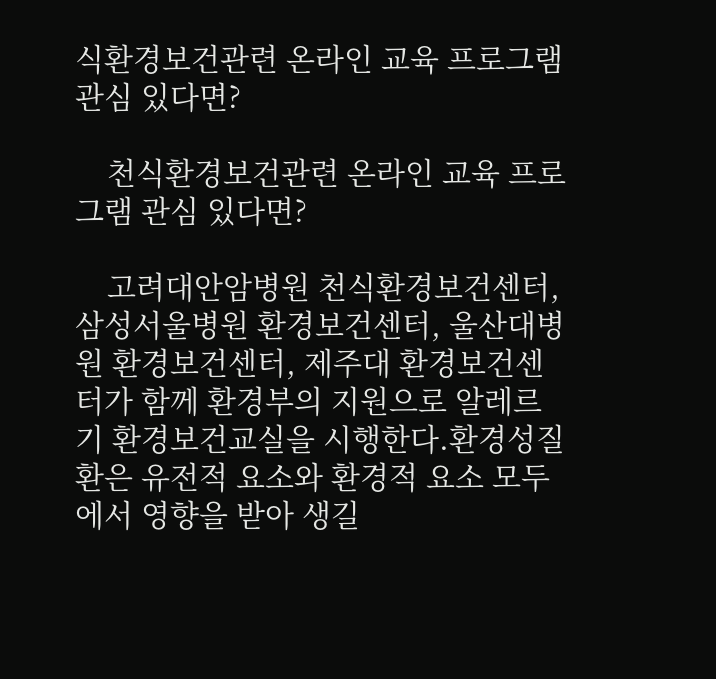식환경보건관련 온라인 교육 프로그램 관심 있다면?

    천식환경보건관련 온라인 교육 프로그램 관심 있다면?

    고려대안암병원 천식환경보건센터, 삼성서울병원 환경보건센터, 울산대병원 환경보건센터, 제주대 환경보건센터가 함께 환경부의 지원으로 알레르기 환경보건교실을 시행한다.환경성질환은 유전적 요소와 환경적 요소 모두에서 영향을 받아 생길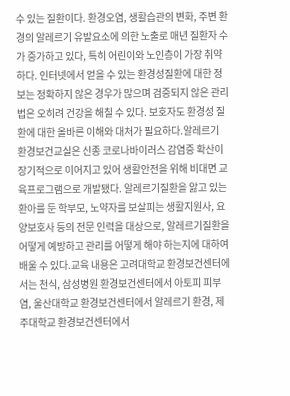수 있는 질환이다. 환경오염, 생활습관의 변화, 주변 환경의 알레르기 유발요소에 의한 노출로 매년 질환자 수가 증가하고 있다, 특히 어린이와 노인층이 가장 취약하다. 인터넷에서 얻을 수 있는 환경성질환에 대한 정보는 정확하지 않은 경우가 많으며 검증되지 않은 관리법은 오히려 건강을 해칠 수 있다. 보호자도 환경성 질환에 대한 올바른 이해와 대처가 필요하다.알레르기 환경보건교실은 신종 코로나바이러스 감염증 확산이 장기적으로 이어지고 있어 생활안전을 위해 비대면 교육프로그램으로 개발됐다. 알레르기질환을 앓고 있는 환아를 둔 학부모, 노약자를 보살피는 생활지원사, 요양보호사 등의 전문 인력을 대상으로, 알레르기질환을 어떻게 예방하고 관리를 어떻게 해야 하는지에 대하여 배울 수 있다.교육 내용은 고려대학교 환경보건센터에서는 천식, 삼성병원 환경보건센터에서 아토피 피부염, 울산대학교 환경보건센터에서 알레르기 환경, 제주대학교 환경보건센터에서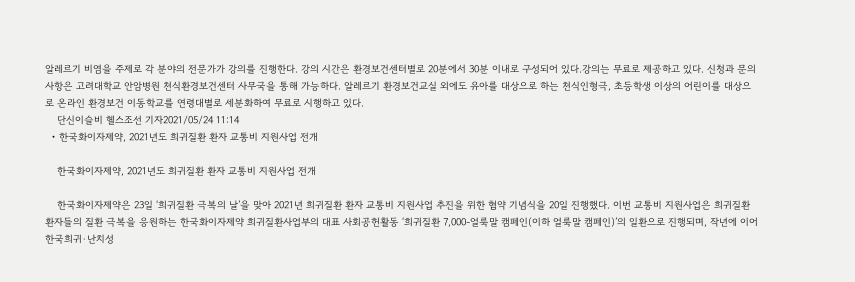알레르기 비염을 주제로 각 분야의 전문가가 강의를 진행한다. 강의 시간은 환경보건센터별로 20분에서 30분 이내로 구성되어 있다.강의는 무료로 제공하고 있다. 신청과 문의 사항은 고려대학교 안암병원 천식환경보건센터 사무국을 통해 가능하다. 알레르기 환경보건교실 외에도 유아를 대상으로 하는 천식인형극, 초등학생 이상의 어린이를 대상으로 온라인 환경보건 이동학교를 연령대별로 세분화하여 무료로 시행하고 있다.
    단신이슬비 헬스조선 기자2021/05/24 11:14
  • 한국화이자제약, 2021년도 희귀질환 환자 교통비 지원사업 전개

    한국화이자제약, 2021년도 희귀질환 환자 교통비 지원사업 전개

    한국화이자제약은 23일 ‘희귀질환 극복의 날’을 맞아 2021년 희귀질환 환자 교통비 지원사업 추진을 위한 협약 기념식을 20일 진행했다. 이번 교통비 지원사업은 희귀질환 환자들의 질환 극복을 응원하는 한국화이자제약 희귀질환사업부의 대표 사회공헌활동 ‘희귀질환 7,000-얼룩말 캠페인(이하 얼룩말 캠페인)’의 일환으로 진행되며, 작년에 이어 한국희귀·난치성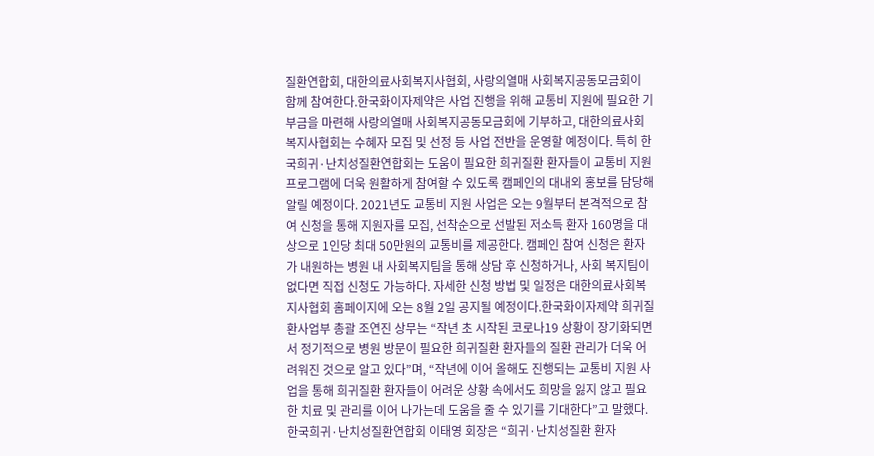질환연합회, 대한의료사회복지사협회, 사랑의열매 사회복지공동모금회이 함께 참여한다.한국화이자제약은 사업 진행을 위해 교통비 지원에 필요한 기부금을 마련해 사랑의열매 사회복지공동모금회에 기부하고, 대한의료사회복지사협회는 수혜자 모집 및 선정 등 사업 전반을 운영할 예정이다. 특히 한국희귀·난치성질환연합회는 도움이 필요한 희귀질환 환자들이 교통비 지원 프로그램에 더욱 원활하게 참여할 수 있도록 캠페인의 대내외 홍보를 담당해 알릴 예정이다. 2021년도 교통비 지원 사업은 오는 9월부터 본격적으로 참여 신청을 통해 지원자를 모집, 선착순으로 선발된 저소득 환자 160명을 대상으로 1인당 최대 50만원의 교통비를 제공한다. 캠페인 참여 신청은 환자가 내원하는 병원 내 사회복지팀을 통해 상담 후 신청하거나, 사회 복지팀이 없다면 직접 신청도 가능하다. 자세한 신청 방법 및 일정은 대한의료사회복지사협회 홈페이지에 오는 8월 2일 공지될 예정이다.한국화이자제약 희귀질환사업부 총괄 조연진 상무는 “작년 초 시작된 코로나19 상황이 장기화되면서 정기적으로 병원 방문이 필요한 희귀질환 환자들의 질환 관리가 더욱 어려워진 것으로 알고 있다”며, “작년에 이어 올해도 진행되는 교통비 지원 사업을 통해 희귀질환 환자들이 어려운 상황 속에서도 희망을 잃지 않고 필요한 치료 및 관리를 이어 나가는데 도움을 줄 수 있기를 기대한다”고 말했다.한국희귀·난치성질환연합회 이태영 회장은 “희귀·난치성질환 환자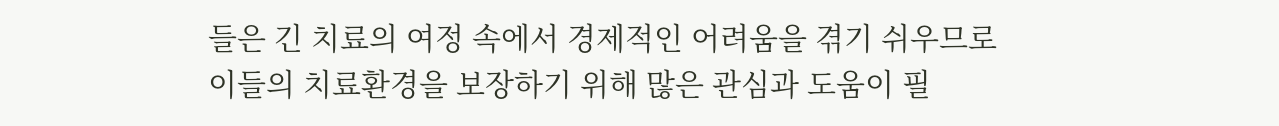들은 긴 치료의 여정 속에서 경제적인 어려움을 겪기 쉬우므로 이들의 치료환경을 보장하기 위해 많은 관심과 도움이 필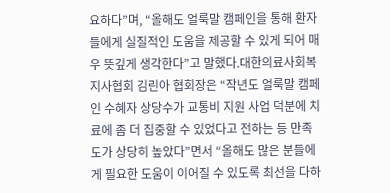요하다”며, “올해도 얼룩말 캠페인을 통해 환자들에게 실질적인 도움을 제공할 수 있게 되어 매우 뜻깊게 생각한다”고 말했다.대한의료사회복지사협회 김린아 협회장은 “작년도 얼룩말 캠페인 수혜자 상당수가 교통비 지원 사업 덕분에 치료에 좀 더 집중할 수 있었다고 전하는 등 만족도가 상당히 높았다”면서 “올해도 많은 분들에게 필요한 도움이 이어질 수 있도록 최선을 다하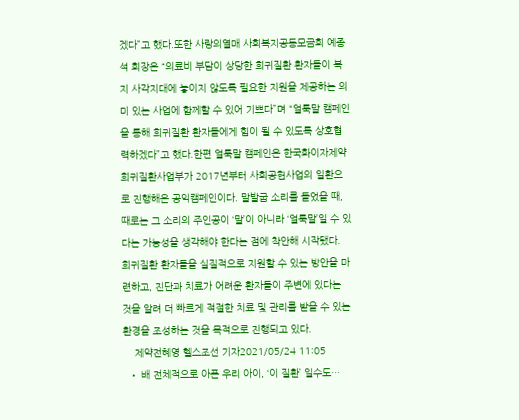겠다”고 했다.또한 사랑의열매 사회복지공동모금회 예종석 회장은 “의료비 부담이 상당한 희귀질환 환자들이 복지 사각지대에 놓이지 않도록 필요한 지원을 제공하는 의미 있는 사업에 함께할 수 있어 기쁘다”며 “얼룩말 캠페인을 통해 희귀질환 환자들에게 힘이 될 수 있도록 상호협력하겠다”고 했다.한편 얼룩말 캠페인은 한국화이자제약 희귀질환사업부가 2017년부터 사회공헌사업의 일환으로 진행해온 공익캠페인이다. 말발굽 소리를 들었을 때, 때로는 그 소리의 주인공이 ‘말’이 아니라 ‘얼룩말’일 수 있다는 가능성을 생각해야 한다는 점에 착안해 시작됐다. 희귀질환 환자들을 실질적으로 지원할 수 있는 방안을 마련하고, 진단과 치료가 어려운 환자들이 주변에 있다는 것을 알려 더 빠르게 적절한 치료 및 관리를 받을 수 있는 환경을 조성하는 것을 목적으로 진행되고 있다.
    제약전혜영 헬스조선 기자2021/05/24 11:05
  • 배 전체적으로 아픈 우리 아이, ‘이 질환’ 일수도…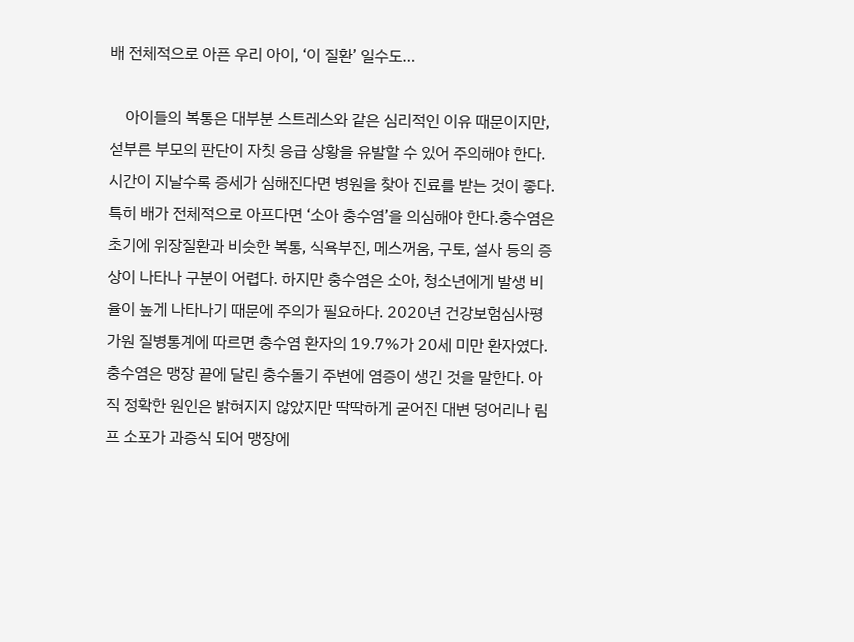배 전체적으로 아픈 우리 아이, ‘이 질환’ 일수도…

    아이들의 복통은 대부분 스트레스와 같은 심리적인 이유 때문이지만, 섣부른 부모의 판단이 자칫 응급 상황을 유발할 수 있어 주의해야 한다. 시간이 지날수록 증세가 심해진다면 병원을 찾아 진료를 받는 것이 좋다. 특히 배가 전체적으로 아프다면 ‘소아 충수염’을 의심해야 한다.충수염은 초기에 위장질환과 비슷한 복통, 식욕부진, 메스꺼움, 구토, 설사 등의 증상이 나타나 구분이 어렵다. 하지만 충수염은 소아, 청소년에게 발생 비율이 높게 나타나기 때문에 주의가 필요하다. 2020년 건강보험심사평가원 질병통계에 따르면 충수염 환자의 19.7%가 20세 미만 환자였다.충수염은 맹장 끝에 달린 충수돌기 주변에 염증이 생긴 것을 말한다. 아직 정확한 원인은 밝혀지지 않았지만 딱딱하게 굳어진 대변 덩어리나 림프 소포가 과증식 되어 맹장에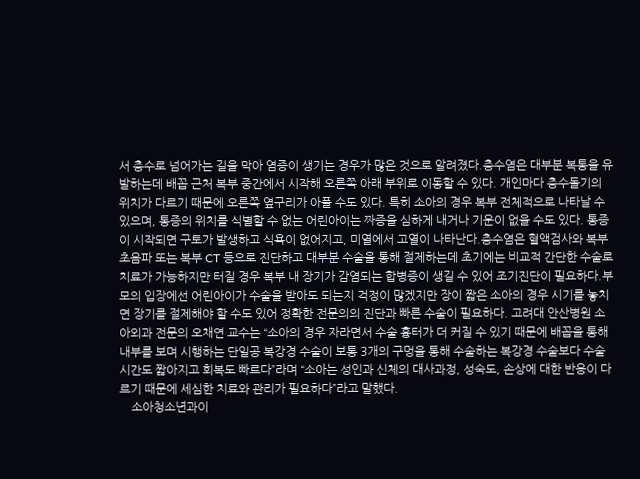서 충수로 넘어가는 길을 막아 염증이 생기는 경우가 많은 것으로 알려졌다.충수염은 대부분 복통을 유발하는데 배꼽 근처 복부 중간에서 시작해 오른쪽 아래 부위로 이동할 수 있다. 개인마다 충수돌기의 위치가 다르기 때문에 오른쪽 옆구리가 아플 수도 있다. 특히 소아의 경우 복부 전체적으로 나타날 수 있으며, 통증의 위치를 식별할 수 없는 어린아이는 짜증을 심하게 내거나 기운이 없을 수도 있다. 통증이 시작되면 구토가 발생하고 식욕이 없어지고, 미열에서 고열이 나타난다.충수염은 혈액검사와 복부초음파 또는 복부 CT 등으로 진단하고 대부분 수술을 통해 절제하는데 초기에는 비교적 간단한 수술로 치료가 가능하지만 터질 경우 복부 내 장기가 감염되는 합병증이 생길 수 있어 조기진단이 필요하다.부모의 입장에선 어린아이가 수술을 받아도 되는지 걱정이 많겠지만 장이 짧은 소아의 경우 시기를 놓치면 장기를 절제해야 할 수도 있어 정확한 전문의의 진단과 빠른 수술이 필요하다. 고려대 안산병원 소아외과 전문의 오채연 교수는 “소아의 경우 자라면서 수술 흉터가 더 커질 수 있기 때문에 배꼽을 통해 내부를 보며 시행하는 단일공 복강경 수술이 보통 3개의 구멍을 통해 수술하는 복강경 수술보다 수술 시간도 짧아지고 회복도 빠르다”라며 “소아는 성인과 신체의 대사과정, 성숙도, 손상에 대한 반응이 다르기 때문에 세심한 치료와 관리가 필요하다”라고 말했다.
    소아청소년과이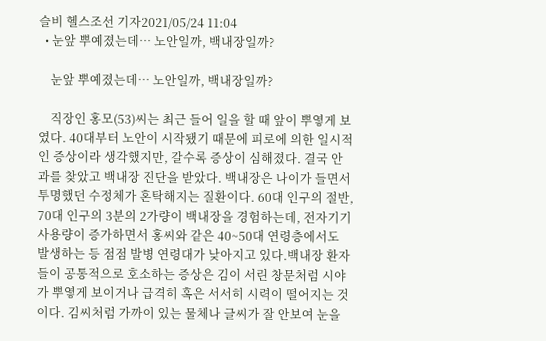슬비 헬스조선 기자2021/05/24 11:04
  • 눈앞 뿌예졌는데… 노안일까, 백내장일까?

    눈앞 뿌예졌는데… 노안일까, 백내장일까?

    직장인 홍모(53)씨는 최근 들어 일을 할 때 앞이 뿌옇게 보였다. 40대부터 노안이 시작됐기 때문에 피로에 의한 일시적인 증상이라 생각했지만, 갈수록 증상이 심해졌다. 결국 안과를 찾았고 백내장 진단을 받았다. 백내장은 나이가 들면서 투명했던 수정체가 혼탁해지는 질환이다. 60대 인구의 절반, 70대 인구의 3분의 2가량이 백내장을 경험하는데, 전자기기 사용량이 증가하면서 홍씨와 같은 40~50대 연령층에서도 발생하는 등 점점 발병 연령대가 낮아지고 있다.백내장 환자들이 공통적으로 호소하는 증상은 김이 서린 창문처럼 시야가 뿌옇게 보이거나 급격히 혹은 서서히 시력이 떨어지는 것이다. 김씨처럼 가까이 있는 물체나 글씨가 잘 안보여 눈을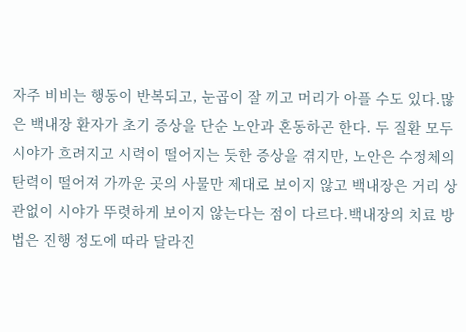자주 비비는 행동이 반복되고, 눈곱이 잘 끼고 머리가 아플 수도 있다.많은 백내장 환자가 초기 증상을 단순 노안과 혼동하곤 한다. 두 질환 모두 시야가 흐려지고 시력이 떨어지는 듯한 증상을 겪지만, 노안은 수정체의 탄력이 떨어져 가까운 곳의 사물만 제대로 보이지 않고 백내장은 거리 상관없이 시야가 뚜렷하게 보이지 않는다는 점이 다르다.백내장의 치료 방법은 진행 정도에 따라 달라진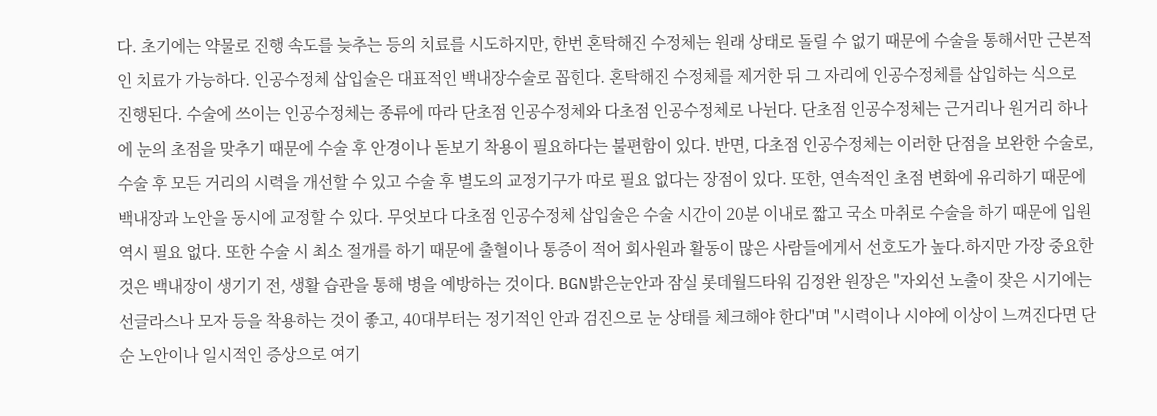다. 초기에는 약물로 진행 속도를 늦추는 등의 치료를 시도하지만, 한번 혼탁해진 수정체는 원래 상태로 돌릴 수 없기 때문에 수술을 통해서만 근본적인 치료가 가능하다. 인공수정체 삽입술은 대표적인 백내장수술로 꼽힌다. 혼탁해진 수정체를 제거한 뒤 그 자리에 인공수정체를 삽입하는 식으로 진행된다. 수술에 쓰이는 인공수정체는 종류에 따라 단초점 인공수정체와 다초점 인공수정체로 나뉜다. 단초점 인공수정체는 근거리나 원거리 하나에 눈의 초점을 맞추기 때문에 수술 후 안경이나 돋보기 착용이 필요하다는 불편함이 있다. 반면, 다초점 인공수정체는 이러한 단점을 보완한 수술로, 수술 후 모든 거리의 시력을 개선할 수 있고 수술 후 별도의 교정기구가 따로 필요 없다는 장점이 있다. 또한, 연속적인 초점 변화에 유리하기 때문에 백내장과 노안을 동시에 교정할 수 있다. 무엇보다 다초점 인공수정체 삽입술은 수술 시간이 20분 이내로 짧고 국소 마취로 수술을 하기 때문에 입원 역시 필요 없다. 또한 수술 시 최소 절개를 하기 때문에 출혈이나 통증이 적어 회사원과 활동이 많은 사람들에게서 선호도가 높다.하지만 가장 중요한 것은 백내장이 생기기 전, 생활 습관을 통해 병을 예방하는 것이다. BGN밝은눈안과 잠실 롯데월드타워 김정완 원장은 "자외선 노출이 잦은 시기에는 선글라스나 모자 등을 착용하는 것이 좋고, 40대부터는 정기적인 안과 검진으로 눈 상태를 체크해야 한다"며 "시력이나 시야에 이상이 느껴진다면 단순 노안이나 일시적인 증상으로 여기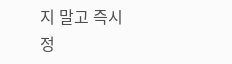지 말고 즉시 정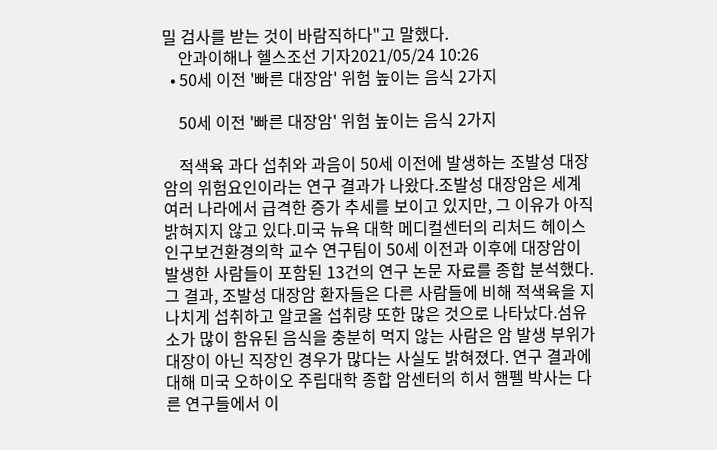밀 검사를 받는 것이 바람직하다"고 말했다.
    안과이해나 헬스조선 기자2021/05/24 10:26
  • 50세 이전 '빠른 대장암' 위험 높이는 음식 2가지

    50세 이전 '빠른 대장암' 위험 높이는 음식 2가지

    적색육 과다 섭취와 과음이 50세 이전에 발생하는 조발성 대장암의 위험요인이라는 연구 결과가 나왔다.조발성 대장암은 세계 여러 나라에서 급격한 증가 추세를 보이고 있지만, 그 이유가 아직 밝혀지지 않고 있다.미국 뉴욕 대학 메디컬센터의 리처드 헤이스 인구보건환경의학 교수 연구팀이 50세 이전과 이후에 대장암이 발생한 사람들이 포함된 13건의 연구 논문 자료를 종합 분석했다.그 결과, 조발성 대장암 환자들은 다른 사람들에 비해 적색육을 지나치게 섭취하고 알코올 섭취량 또한 많은 것으로 나타났다.섬유소가 많이 함유된 음식을 충분히 먹지 않는 사람은 암 발생 부위가 대장이 아닌 직장인 경우가 많다는 사실도 밝혀졌다. 연구 결과에 대해 미국 오하이오 주립대학 종합 암센터의 히서 햄펠 박사는 다른 연구들에서 이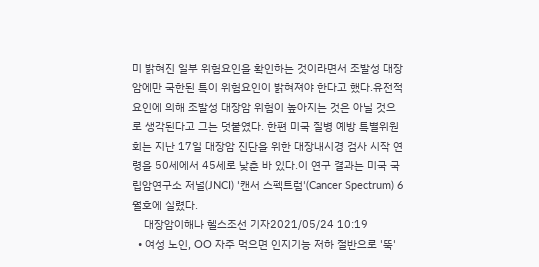미 밝혀진 일부 위험요인을 확인하는 것이라면서 조발성 대장암에만 국한된 특이 위험요인이 밝혀져야 한다고 했다.유전적 요인에 의해 조발성 대장암 위험이 높아지는 것은 아닐 것으로 생각된다고 그는 덧붙였다. 한편 미국 질병 예방 특별위원회는 지난 17일 대장암 진단을 위한 대장내시경 검사 시작 연령을 50세에서 45세로 낮춘 바 있다.이 연구 결과는 미국 국립암연구소 저널(JNCI) '캔서 스펙트럼'(Cancer Spectrum) 6월호에 실렸다.
    대장암이해나 헬스조선 기자2021/05/24 10:19
  • 여성 노인, OO 자주 먹으면 인지기능 저하 절반으로 '뚝'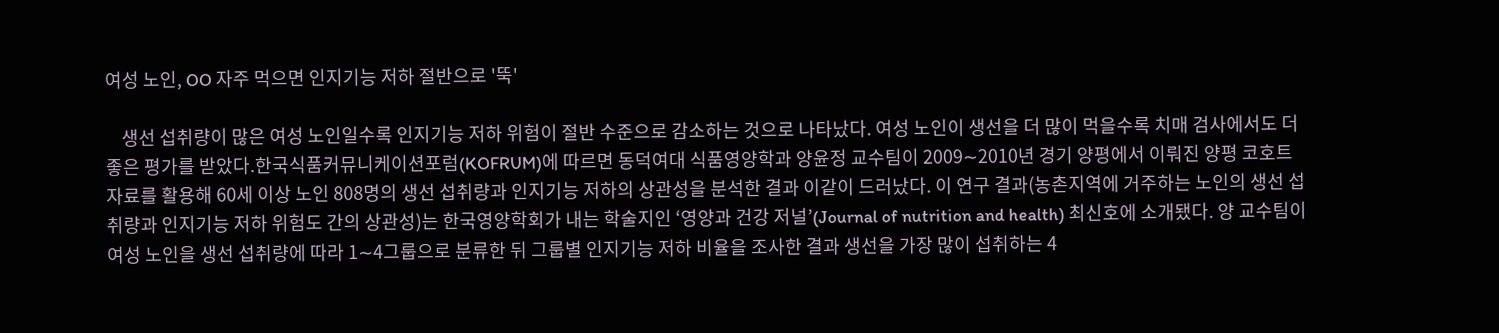여성 노인, OO 자주 먹으면 인지기능 저하 절반으로 '뚝'

    생선 섭취량이 많은 여성 노인일수록 인지기능 저하 위험이 절반 수준으로 감소하는 것으로 나타났다. 여성 노인이 생선을 더 많이 먹을수록 치매 검사에서도 더 좋은 평가를 받았다.한국식품커뮤니케이션포럼(KOFRUM)에 따르면 동덕여대 식품영양학과 양윤정 교수팀이 2009∼2010년 경기 양평에서 이뤄진 양평 코호트 자료를 활용해 60세 이상 노인 808명의 생선 섭취량과 인지기능 저하의 상관성을 분석한 결과 이같이 드러났다. 이 연구 결과(농촌지역에 거주하는 노인의 생선 섭취량과 인지기능 저하 위험도 간의 상관성)는 한국영양학회가 내는 학술지인 ‘영양과 건강 저널’(Journal of nutrition and health) 최신호에 소개됐다. 양 교수팀이 여성 노인을 생선 섭취량에 따라 1∼4그룹으로 분류한 뒤 그룹별 인지기능 저하 비율을 조사한 결과 생선을 가장 많이 섭취하는 4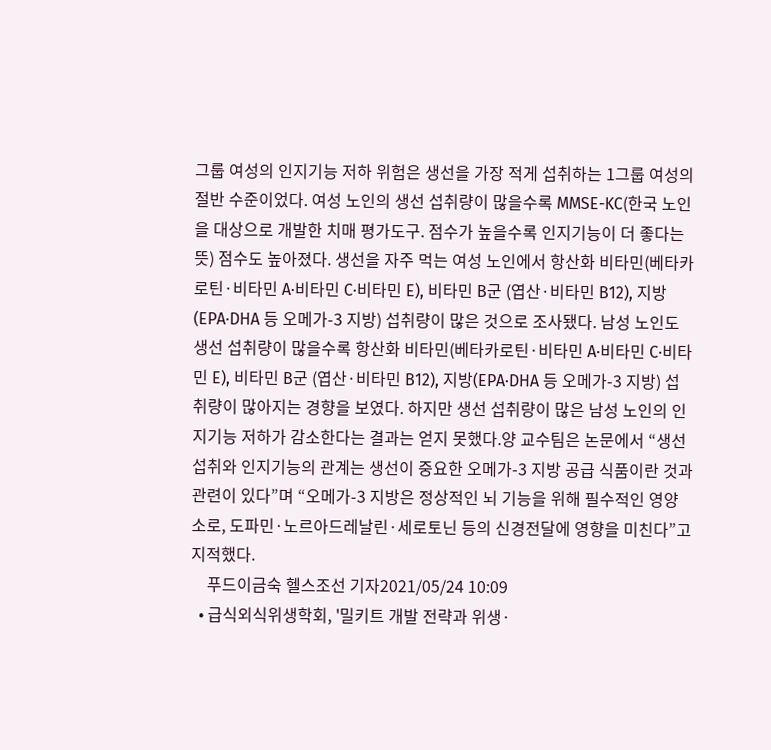그룹 여성의 인지기능 저하 위험은 생선을 가장 적게 섭취하는 1그룹 여성의 절반 수준이었다. 여성 노인의 생선 섭취량이 많을수록 MMSE-KC(한국 노인을 대상으로 개발한 치매 평가도구. 점수가 높을수록 인지기능이 더 좋다는 뜻) 점수도 높아졌다. 생선을 자주 먹는 여성 노인에서 항산화 비타민(베타카로틴·비타민 A·비타민 C·비타민 E), 비타민 B군 (엽산·비타민 B12), 지방(EPA·DHA 등 오메가-3 지방) 섭취량이 많은 것으로 조사됐다. 남성 노인도 생선 섭취량이 많을수록 항산화 비타민(베타카로틴·비타민 A·비타민 C·비타민 E), 비타민 B군 (엽산·비타민 B12), 지방(EPA·DHA 등 오메가-3 지방) 섭취량이 많아지는 경향을 보였다. 하지만 생선 섭취량이 많은 남성 노인의 인지기능 저하가 감소한다는 결과는 얻지 못했다.양 교수팀은 논문에서 “생선 섭취와 인지기능의 관계는 생선이 중요한 오메가-3 지방 공급 식품이란 것과 관련이 있다”며 “오메가-3 지방은 정상적인 뇌 기능을 위해 필수적인 영양소로, 도파민·노르아드레날린·세로토닌 등의 신경전달에 영향을 미친다”고 지적했다.
    푸드이금숙 헬스조선 기자2021/05/24 10:09
  • 급식외식위생학회, '밀키트 개발 전략과 위생·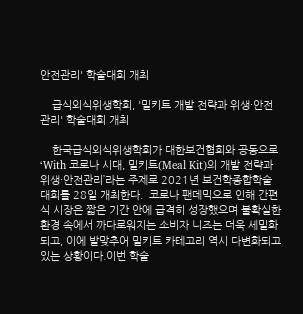안전관리' 학술대회 개최

    급식외식위생학회, '밀키트 개발 전략과 위생·안전관리' 학술대회 개최

    한국급식외식위생학회가 대한보건협회와 공동으로 ‘With 코로나 시대, 밀키트(Meal Kit)의 개발 전략과 위생·안전관리’라는 주제로 2021년 보건학종합학술대회를 28일 개최한다.  코로나 팬데믹으로 인해 간편식 시장은 짧은 기간 안에 급격히 성장했으며 불확실한 환경 속에서 까다로워지는 소비자 니즈는 더욱 세밀화 되고, 이에 발맞추어 밀키트 카테고리 역시 다변화되고 있는 상황이다.이번 학술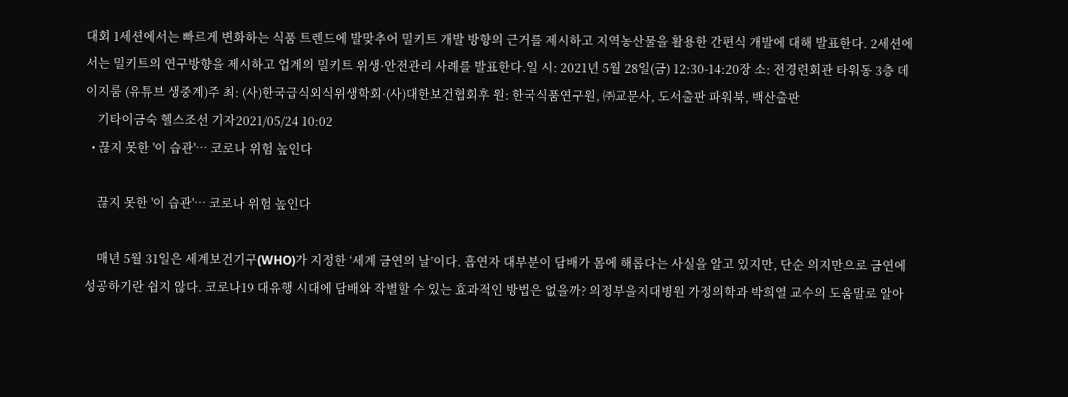대회 1세션에서는 빠르게 변화하는 식품 트렌드에 발맞추어 밀키트 개발 방향의 근거를 제시하고 지역농산물을 활용한 간편식 개발에 대해 발표한다. 2세션에서는 밀키트의 연구방향을 제시하고 업계의 밀키트 위생·안전관리 사례를 발표한다.일 시: 2021년 5월 28일(금) 12:30-14:20장 소: 전경련회관 타워동 3층 데이지룸 (유튜브 생중계)주 최: (사)한국급식외식위생학회·(사)대한보건협회후 원: 한국식품연구원, ㈜교문사, 도서출판 파워북, 백산출판
    기타이금숙 헬스조선 기자2021/05/24 10:02
  • 끊지 못한 '이 습관'… 코로나 위험 높인다

    끊지 못한 '이 습관'… 코로나 위험 높인다

    매년 5월 31일은 세계보건기구(WHO)가 지정한 ‘세계 금연의 날’이다. 흡연자 대부분이 담배가 몸에 해롭다는 사실을 알고 있지만, 단순 의지만으로 금연에 성공하기란 쉽지 않다. 코로나19 대유행 시대에 담배와 작별할 수 있는 효과적인 방법은 없을까? 의정부을지대병원 가정의학과 박희열 교수의 도움말로 알아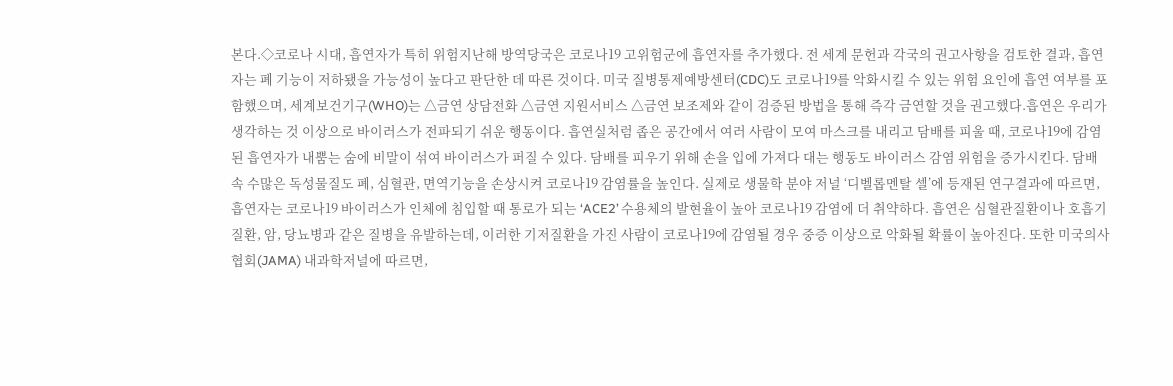본다.◇코로나 시대, 흡연자가 특히 위험지난해 방역당국은 코로나19 고위험군에 흡연자를 추가했다. 전 세계 문헌과 각국의 권고사항을 검토한 결과, 흡연자는 폐 기능이 저하됐을 가능성이 높다고 판단한 데 따른 것이다. 미국 질병통제예방센터(CDC)도 코로나19를 악화시킬 수 있는 위험 요인에 흡연 여부를 포함했으며, 세계보건기구(WHO)는 △금연 상담전화 △금연 지원서비스 △금연 보조제와 같이 검증된 방법을 통해 즉각 금연할 것을 권고했다.흡연은 우리가 생각하는 것 이상으로 바이러스가 전파되기 쉬운 행동이다. 흡연실처럼 좁은 공간에서 여러 사람이 모여 마스크를 내리고 담배를 피울 때, 코로나19에 감염된 흡연자가 내뿜는 숨에 비말이 섞여 바이러스가 퍼질 수 있다. 담배를 피우기 위해 손을 입에 가져다 대는 행동도 바이러스 감염 위험을 증가시킨다. 담배 속 수많은 독성물질도 폐, 심혈관, 면역기능을 손상시켜 코로나19 감염률을 높인다. 실제로 생물학 분야 저널 ‘디벨롭멘탈 셀’에 등재된 연구결과에 따르면, 흡연자는 코로나19 바이러스가 인체에 침입할 때 통로가 되는 ‘ACE2’ 수용체의 발현율이 높아 코로나19 감염에 더 취약하다. 흡연은 심혈관질환이나 호흡기질환, 암, 당뇨병과 같은 질병을 유발하는데, 이러한 기저질환을 가진 사람이 코로나19에 감염될 경우 중증 이상으로 악화될 확률이 높아진다. 또한 미국의사협회(JAMA) 내과학저널에 따르면,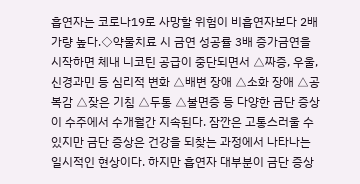흡연자는 코로나19로 사망할 위험이 비흡연자보다 2배가량 높다.◇약물치료 시 금연 성공률 3배 증가금연을 시작하면 체내 니코틴 공급이 중단되면서 △짜증, 우울, 신경과민 등 심리적 변화 △배변 장애 △소화 장애 △공복감 △잦은 기침 △두통 △불면증 등 다양한 금단 증상이 수주에서 수개월간 지속된다. 잠깐은 고통스러울 수 있지만 금단 증상은 건강을 되찾는 과정에서 나타나는 일시적인 현상이다. 하지만 흡연자 대부분이 금단 증상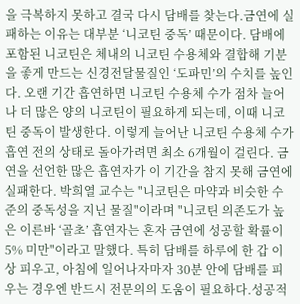을 극복하지 못하고 결국 다시 담배를 찾는다.금연에 실패하는 이유는 대부분 ‘니코틴 중독’ 때문이다. 담배에 포함된 니코틴은 체내의 니코틴 수용체와 결합해 기분을 좋게 만드는 신경전달물질인 ‘도파민’의 수치를 높인다. 오랜 기간 흡연하면 니코틴 수용체 수가 점차 늘어나 더 많은 양의 니코틴이 필요하게 되는데, 이때 니코틴 중독이 발생한다. 이렇게 늘어난 니코틴 수용체 수가 흡연 전의 상태로 돌아가려면 최소 6개월이 걸린다. 금연을 선언한 많은 흡연자가 이 기간을 참지 못해 금연에 실패한다. 박희열 교수는 "니코틴은 마약과 비슷한 수준의 중독성을 지닌 물질"이라며 "니코틴 의존도가 높은 이른바 ‘골초’ 흡연자는 혼자 금연에 성공할 확률이 5% 미만"이라고 말했다. 특히 담배를 하루에 한 갑 이상 피우고, 아침에 일어나자마자 30분 안에 담배를 피우는 경우엔 반드시 전문의의 도움이 필요하다.성공적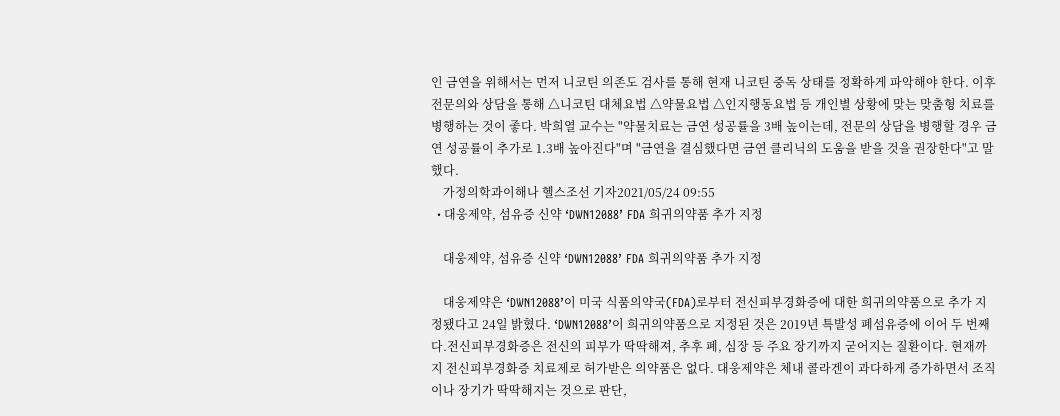인 금연을 위해서는 먼저 니코틴 의존도 검사를 통해 현재 니코틴 중독 상태를 정확하게 파악해야 한다. 이후 전문의와 상담을 통해 △니코틴 대체요법 △약물요법 △인지행동요법 등 개인별 상황에 맞는 맞춤형 치료를 병행하는 것이 좋다. 박희열 교수는 "약물치료는 금연 성공률을 3배 높이는데, 전문의 상담을 병행할 경우 금연 성공률이 추가로 1.3배 높아진다"며 "금연을 결심했다면 금연 클리닉의 도움을 받을 것을 권장한다"고 말했다.
    가정의학과이해나 헬스조선 기자2021/05/24 09:55
  • 대웅제약, 섬유증 신약 ‘DWN12088’ FDA 희귀의약품 추가 지정

    대웅제약, 섬유증 신약 ‘DWN12088’ FDA 희귀의약품 추가 지정

    대웅제약은 ‘DWN12088’이 미국 식품의약국(FDA)로부터 전신피부경화증에 대한 희귀의약품으로 추가 지정됐다고 24일 밝혔다. ‘DWN12088’이 희귀의약품으로 지정된 것은 2019년 특발성 폐섬유증에 이어 두 번째다.전신피부경화증은 전신의 피부가 딱딱해져, 추후 폐, 심장 등 주요 장기까지 굳어지는 질환이다. 현재까지 전신피부경화증 치료제로 허가받은 의약품은 없다. 대웅제약은 체내 콜라겐이 과다하게 증가하면서 조직이나 장기가 딱딱해지는 것으로 판단,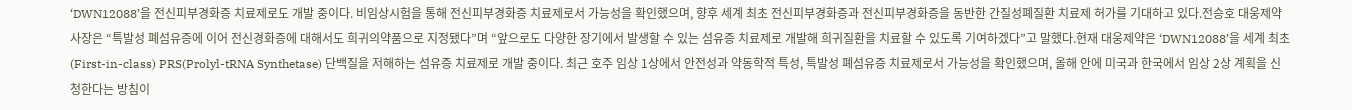‘DWN12088’을 전신피부경화증 치료제로도 개발 중이다. 비임상시험을 통해 전신피부경화증 치료제로서 가능성을 확인했으며, 향후 세계 최초 전신피부경화증과 전신피부경화증을 동반한 간질성폐질환 치료제 허가를 기대하고 있다.전승호 대웅제약 사장은 “특발성 폐섬유증에 이어 전신경화증에 대해서도 희귀의약품으로 지정됐다”며 “앞으로도 다양한 장기에서 발생할 수 있는 섬유증 치료제로 개발해 희귀질환을 치료할 수 있도록 기여하겠다”고 말했다.현재 대웅제약은 ‘DWN12088’을 세계 최초(First-in-class) PRS(Prolyl-tRNA Synthetase) 단백질을 저해하는 섬유증 치료제로 개발 중이다. 최근 호주 임상 1상에서 안전성과 약동학적 특성, 특발성 폐섬유증 치료제로서 가능성을 확인했으며, 올해 안에 미국과 한국에서 임상 2상 계획을 신청한다는 방침이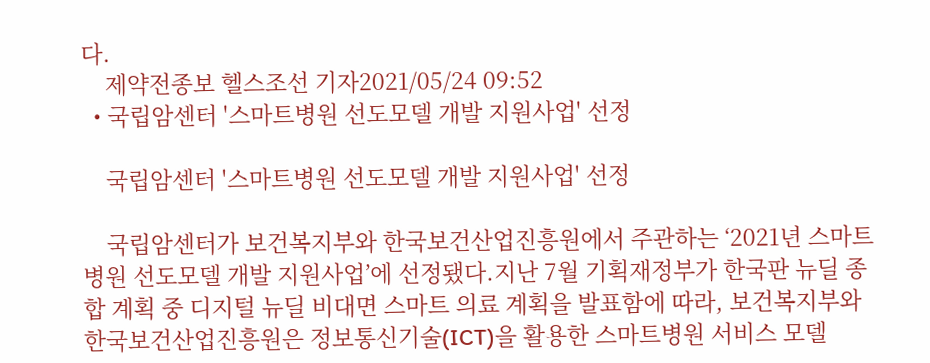다.
    제약전종보 헬스조선 기자2021/05/24 09:52
  • 국립암센터 '스마트병원 선도모델 개발 지원사업' 선정

    국립암센터 '스마트병원 선도모델 개발 지원사업' 선정

    국립암센터가 보건복지부와 한국보건산업진흥원에서 주관하는 ‘2021년 스마트병원 선도모델 개발 지원사업’에 선정됐다.지난 7월 기획재정부가 한국판 뉴딜 종합 계획 중 디지털 뉴딜 비대면 스마트 의료 계획을 발표함에 따라, 보건복지부와 한국보건산업진흥원은 정보통신기술(ICT)을 활용한 스마트병원 서비스 모델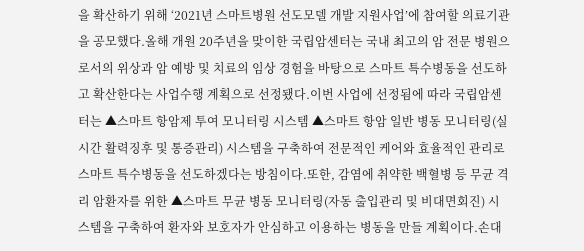을 확산하기 위해 ‘2021년 스마트병원 선도모델 개발 지원사업’에 참여할 의료기관을 공모했다.올해 개원 20주년을 맞이한 국립암센터는 국내 최고의 암 전문 병원으로서의 위상과 암 예방 및 치료의 임상 경험을 바탕으로 스마트 특수병동을 선도하고 확산한다는 사업수행 계획으로 선정됐다.이번 사업에 선정됨에 따라 국립암센터는 ▲스마트 항암제 투여 모니터링 시스템 ▲스마트 항암 일반 병동 모니터링(실시간 활력징후 및 통증관리) 시스템을 구축하여 전문적인 케어와 효율적인 관리로 스마트 특수병동을 선도하겠다는 방침이다.또한, 감염에 취약한 백혈병 등 무균 격리 암환자를 위한 ▲스마트 무균 병동 모니터링(자동 출입관리 및 비대면회진) 시스템을 구축하여 환자와 보호자가 안심하고 이용하는 병동을 만들 계획이다.손대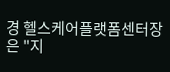경 헬스케어플랫폼센터장은 "지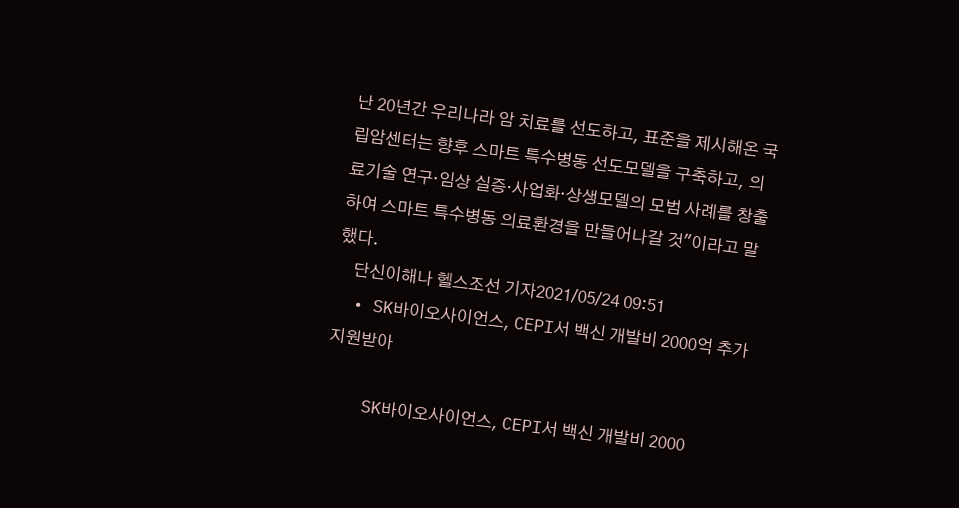난 20년간 우리나라 암 치료를 선도하고, 표준을 제시해온 국립암센터는 향후 스마트 특수병동 선도모델을 구축하고, 의료기술 연구·임상 실증·사업화·상생모델의 모범 사례를 창출하여 스마트 특수병동 의료환경을 만들어나갈 것"이라고 말했다.
    단신이해나 헬스조선 기자2021/05/24 09:51
  • SK바이오사이언스, CEPI서 백신 개발비 2000억 추가 지원받아

    SK바이오사이언스, CEPI서 백신 개발비 2000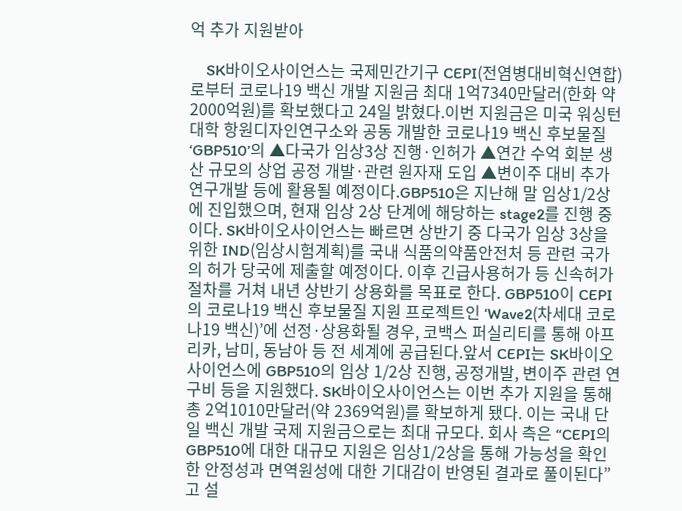억 추가 지원받아

    SK바이오사이언스는 국제민간기구 CEPI(전염병대비혁신연합)로부터 코로나19 백신 개발 지원금 최대 1억7340만달러(한화 약 2000억원)를 확보했다고 24일 밝혔다.이번 지원금은 미국 워싱턴대학 항원디자인연구소와 공동 개발한 코로나19 백신 후보물질 ‘GBP510’의 ▲다국가 임상3상 진행·인허가 ▲연간 수억 회분 생산 규모의 상업 공정 개발·관련 원자재 도입 ▲변이주 대비 추가 연구개발 등에 활용될 예정이다.GBP510은 지난해 말 임상1/2상에 진입했으며, 현재 임상 2상 단계에 해당하는 stage2를 진행 중이다. SK바이오사이언스는 빠르면 상반기 중 다국가 임상 3상을 위한 IND(임상시험계획)를 국내 식품의약품안전처 등 관련 국가의 허가 당국에 제출할 예정이다. 이후 긴급사용허가 등 신속허가 절차를 거쳐 내년 상반기 상용화를 목표로 한다. GBP510이 CEPI의 코로나19 백신 후보물질 지원 프로젝트인 ‘Wave2(차세대 코로나19 백신)’에 선정·상용화될 경우, 코백스 퍼실리티를 통해 아프리카, 남미, 동남아 등 전 세계에 공급된다.앞서 CEPI는 SK바이오사이언스에 GBP510의 임상 1/2상 진행, 공정개발, 변이주 관련 연구비 등을 지원했다. SK바이오사이언스는 이번 추가 지원을 통해 총 2억1010만달러(약 2369억원)를 확보하게 됐다. 이는 국내 단일 백신 개발 국제 지원금으로는 최대 규모다. 회사 측은 “CEPI의 GBP510에 대한 대규모 지원은 임상1/2상을 통해 가능성을 확인한 안정성과 면역원성에 대한 기대감이 반영된 결과로 풀이된다”고 설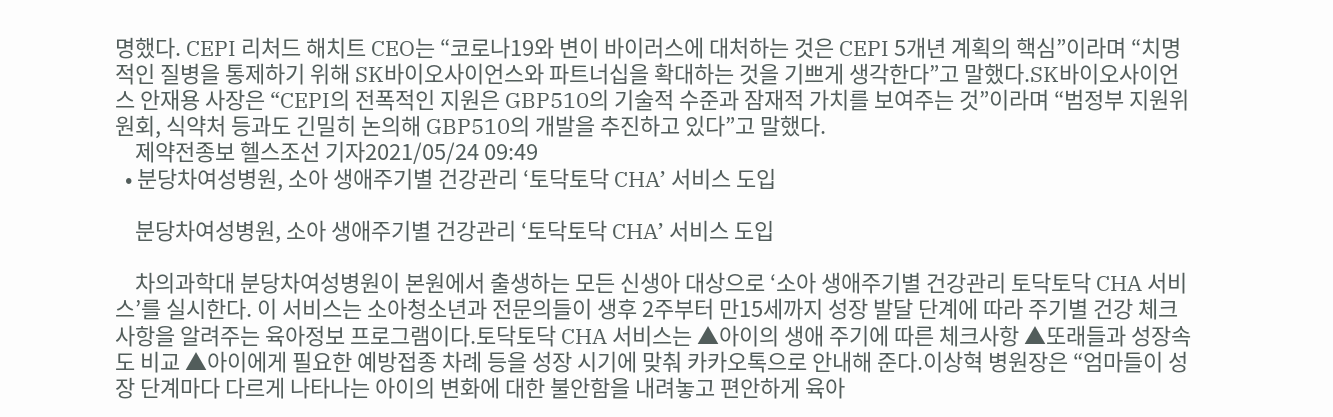명했다. CEPI 리처드 해치트 CEO는 “코로나19와 변이 바이러스에 대처하는 것은 CEPI 5개년 계획의 핵심”이라며 “치명적인 질병을 통제하기 위해 SK바이오사이언스와 파트너십을 확대하는 것을 기쁘게 생각한다”고 말했다.SK바이오사이언스 안재용 사장은 “CEPI의 전폭적인 지원은 GBP510의 기술적 수준과 잠재적 가치를 보여주는 것”이라며 “범정부 지원위원회, 식약처 등과도 긴밀히 논의해 GBP510의 개발을 추진하고 있다”고 말했다.
    제약전종보 헬스조선 기자2021/05/24 09:49
  • 분당차여성병원, 소아 생애주기별 건강관리 ‘토닥토닥 CHA’ 서비스 도입

    분당차여성병원, 소아 생애주기별 건강관리 ‘토닥토닥 CHA’ 서비스 도입

    차의과학대 분당차여성병원이 본원에서 출생하는 모든 신생아 대상으로 ‘소아 생애주기별 건강관리 토닥토닥 CHA 서비스’를 실시한다. 이 서비스는 소아청소년과 전문의들이 생후 2주부터 만15세까지 성장 발달 단계에 따라 주기별 건강 체크 사항을 알려주는 육아정보 프로그램이다.토닥토닥 CHA 서비스는 ▲아이의 생애 주기에 따른 체크사항 ▲또래들과 성장속도 비교 ▲아이에게 필요한 예방접종 차례 등을 성장 시기에 맞춰 카카오톡으로 안내해 준다.이상혁 병원장은 “엄마들이 성장 단계마다 다르게 나타나는 아이의 변화에 대한 불안함을 내려놓고 편안하게 육아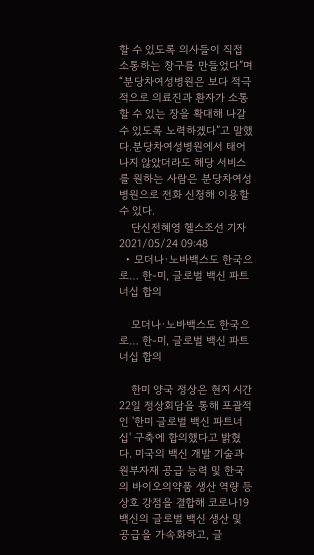할 수 있도록 의사들이 직접 소통하는 창구를 만들었다”며 “분당차여성병원은 보다 적극적으로 의료진과 환자가 소통할 수 있는 장을 확대해 나갈 수 있도록 노력하겠다”고 말했다.분당차여성병원에서 태어나지 않았더라도 해당 서비스를 원하는 사람은 분당차여성병원으로 전화 신청해 이용할 수 있다.
    단신전혜영 헬스조선 기자2021/05/24 09:48
  • 모더나·노바백스도 한국으로… 한-미, 글로벌 백신 파트너십 합의

    모더나·노바백스도 한국으로… 한-미, 글로벌 백신 파트너십 합의

    한미 양국 정상은 현지 시간 22일 정상회담을 통해 포괄적인 '한미 글로벌 백신 파트너십' 구축에 합의했다고 밝혔다. 미국의 백신 개발 기술과 원부자재 공급 능력 및 한국의 바이오의약품 생산 역량 등 상호 강점을 결합해 코로나19 백신의 글로벌 백신 생산 및 공급을 가속화하고, 글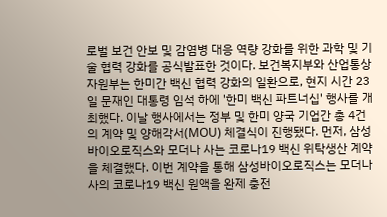로벌 보건 안보 및 감염병 대응 역량 강화를 위한 과학 및 기술 협력 강화를 공식발표한 것이다. 보건복지부와 산업통상자원부는 한미간 백신 협력 강화의 일환으로, 현지 시간 23일 문재인 대통령 임석 하에 '한미 백신 파트너십' 행사를 개최했다. 이날 행사에서는 정부 및 한미 양국 기업간 총 4건의 계약 및 양해각서(MOU) 체결식이 진행됐다. 먼저, 삼성바이오로직스와 모더나 사는 코로나19 백신 위탁생산 계약을 체결했다. 이번 계약을 통해 삼성바이오로직스는 모더나 사의 코로나19 백신 원액을 완제 충전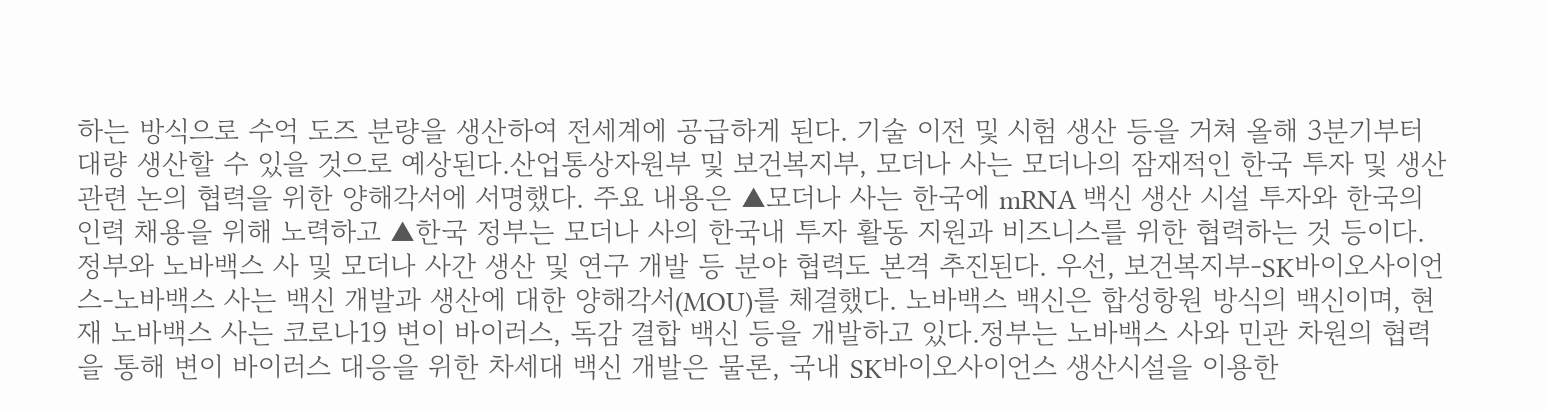하는 방식으로 수억 도즈 분량을 생산하여 전세계에 공급하게 된다. 기술 이전 및 시험 생산 등을 거쳐 올해 3분기부터 대량 생산할 수 있을 것으로 예상된다.산업통상자원부 및 보건복지부, 모더나 사는 모더나의 잠재적인 한국 투자 및 생산 관련 논의 협력을 위한 양해각서에 서명했다. 주요 내용은 ▲모더나 사는 한국에 mRNA 백신 생산 시설 투자와 한국의 인력 채용을 위해 노력하고 ▲한국 정부는 모더나 사의 한국내 투자 활동 지원과 비즈니스를 위한 협력하는 것 등이다. 정부와 노바백스 사 및 모더나 사간 생산 및 연구 개발 등 분야 협력도 본격 추진된다. 우선, 보건복지부-SK바이오사이언스-노바백스 사는 백신 개발과 생산에 대한 양해각서(MOU)를 체결했다. 노바백스 백신은 합성항원 방식의 백신이며, 현재 노바백스 사는 코로나19 변이 바이러스, 독감 결합 백신 등을 개발하고 있다.정부는 노바백스 사와 민관 차원의 협력을 통해 변이 바이러스 대응을 위한 차세대 백신 개발은 물론, 국내 SK바이오사이언스 생산시설을 이용한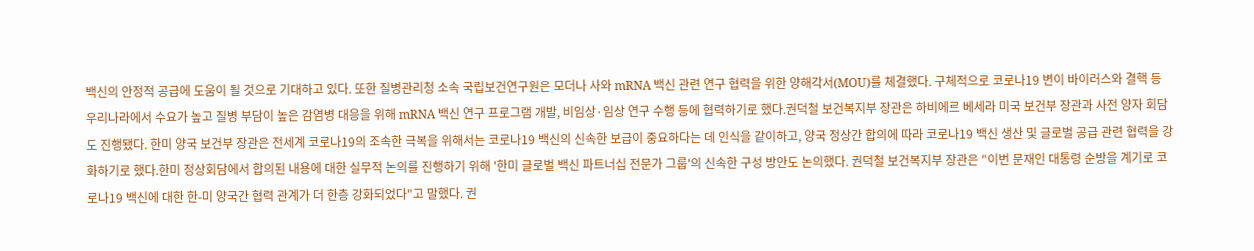백신의 안정적 공급에 도움이 될 것으로 기대하고 있다. 또한 질병관리청 소속 국립보건연구원은 모더나 사와 mRNA 백신 관련 연구 협력을 위한 양해각서(MOU)를 체결했다. 구체적으로 코로나19 변이 바이러스와 결핵 등 우리나라에서 수요가 높고 질병 부담이 높은 감염병 대응을 위해 mRNA 백신 연구 프로그램 개발, 비임상·임상 연구 수행 등에 협력하기로 했다.권덕철 보건복지부 장관은 하비에르 베세라 미국 보건부 장관과 사전 양자 회담도 진행됐다. 한미 양국 보건부 장관은 전세계 코로나19의 조속한 극복을 위해서는 코로나19 백신의 신속한 보급이 중요하다는 데 인식을 같이하고, 양국 정상간 합의에 따라 코로나19 백신 생산 및 글로벌 공급 관련 협력을 강화하기로 했다.한미 정상회담에서 합의된 내용에 대한 실무적 논의를 진행하기 위해 '한미 글로벌 백신 파트너십 전문가 그룹'의 신속한 구성 방안도 논의했다. 권덕철 보건복지부 장관은 "이번 문재인 대통령 순방을 계기로 코로나19 백신에 대한 한-미 양국간 협력 관계가 더 한층 강화되었다"고 말했다. 권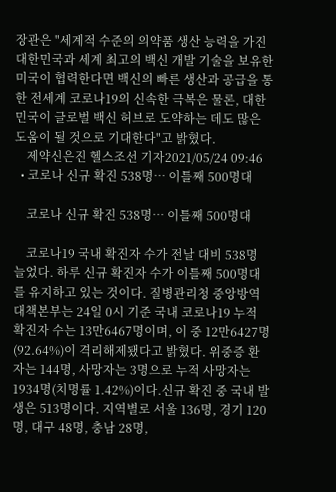장관은 "세계적 수준의 의약품 생산 능력을 가진 대한민국과 세계 최고의 백신 개발 기술을 보유한 미국이 협력한다면 백신의 빠른 생산과 공급을 통한 전세계 코로나19의 신속한 극복은 물론, 대한민국이 글로벌 백신 허브로 도약하는 데도 많은 도움이 될 것으로 기대한다"고 밝혔다.
    제약신은진 헬스조선 기자2021/05/24 09:46
  • 코로나 신규 확진 538명… 이틀째 500명대

    코로나 신규 확진 538명… 이틀째 500명대

    코로나19 국내 확진자 수가 전날 대비 538명 늘었다. 하루 신규 확진자 수가 이틀째 500명대를 유지하고 있는 것이다. 질병관리청 중앙방역대책본부는 24일 0시 기준 국내 코로나19 누적 확진자 수는 13만6467명이며, 이 중 12만6427명(92.64%)이 격리해제됐다고 밝혔다. 위중증 환자는 144명, 사망자는 3명으로 누적 사망자는 1934명(치명률 1.42%)이다.신규 확진 중 국내 발생은 513명이다. 지역별로 서울 136명, 경기 120명, 대구 48명, 충남 28명,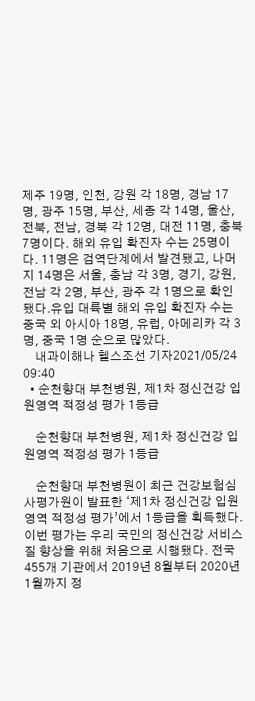제주 19명, 인천, 강원 각 18명, 경남 17명, 광주 15명, 부산, 세종 각 14명, 울산, 전북, 전남, 경북 각 12명, 대전 11명, 충북 7명이다. 해외 유입 확진자 수는 25명이다. 11명은 검역단계에서 발견됐고, 나머지 14명은 서울, 충남 각 3명, 경기, 강원, 전남 각 2명, 부산, 광주 각 1명으로 확인됐다.유입 대륙별 해외 유입 확진자 수는 중국 외 아시아 18명, 유럽, 아메리카 각 3명, 중국 1명 순으로 많았다.
    내과이해나 헬스조선 기자2021/05/24 09:40
  • 순천향대 부천병원, 제1차 정신건강 입원영역 적정성 평가 1등급

    순천향대 부천병원, 제1차 정신건강 입원영역 적정성 평가 1등급

    순천향대 부천병원이 최근 건강보험심사평가원이 발표한 ‘제1차 정신건강 입원영역 적정성 평가’에서 1등급을 획득했다.이번 평가는 우리 국민의 정신건강 서비스 질 향상을 위해 처음으로 시행됐다. 전국 455개 기관에서 2019년 8월부터 2020년 1월까지 정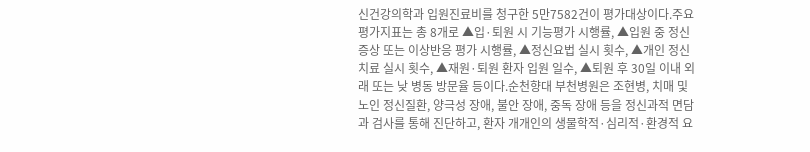신건강의학과 입원진료비를 청구한 5만7582건이 평가대상이다.주요 평가지표는 총 8개로 ▲입·퇴원 시 기능평가 시행률, ▲입원 중 정신증상 또는 이상반응 평가 시행률, ▲정신요법 실시 횟수, ▲개인 정신치료 실시 횟수, ▲재원·퇴원 환자 입원 일수, ▲퇴원 후 30일 이내 외래 또는 낮 병동 방문율 등이다.순천향대 부천병원은 조현병, 치매 및 노인 정신질환, 양극성 장애, 불안 장애, 중독 장애 등을 정신과적 면담과 검사를 통해 진단하고, 환자 개개인의 생물학적·심리적·환경적 요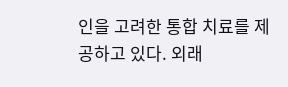인을 고려한 통합 치료를 제공하고 있다. 외래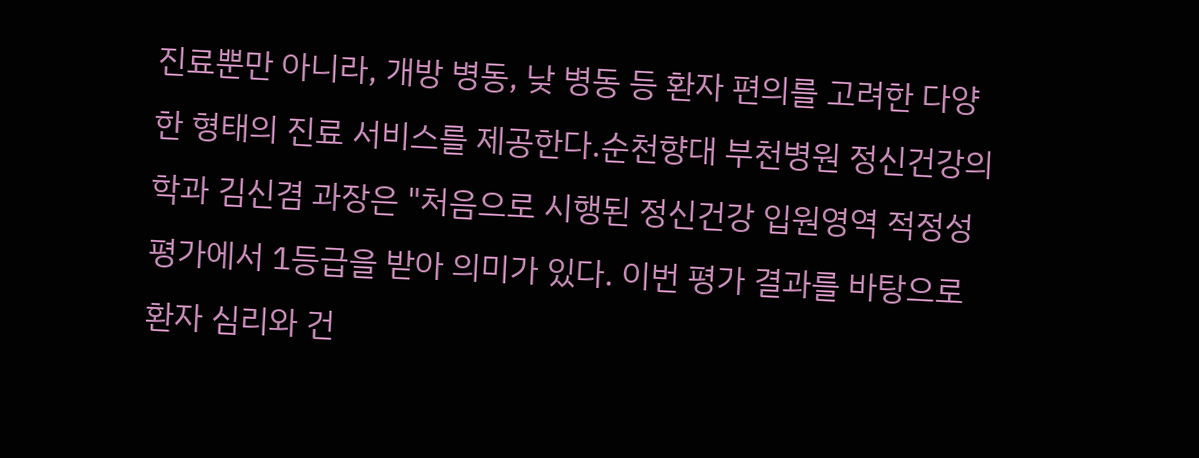진료뿐만 아니라, 개방 병동, 낮 병동 등 환자 편의를 고려한 다양한 형태의 진료 서비스를 제공한다.순천향대 부천병원 정신건강의학과 김신겸 과장은 "처음으로 시행된 정신건강 입원영역 적정성 평가에서 1등급을 받아 의미가 있다. 이번 평가 결과를 바탕으로 환자 심리와 건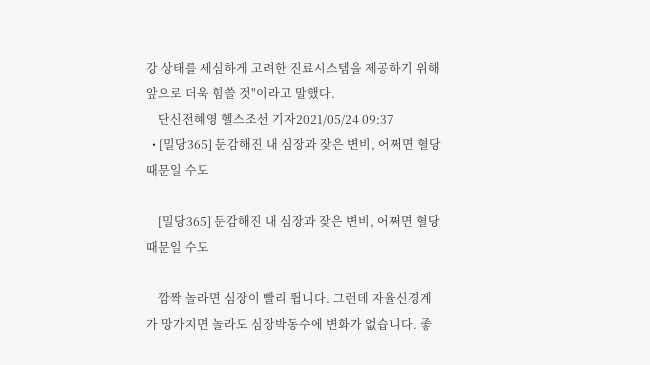강 상태를 세심하게 고려한 진료시스템을 제공하기 위해 앞으로 더욱 힘쓸 것"이라고 말했다.
    단신전혜영 헬스조선 기자2021/05/24 09:37
  • [밀당365] 둔감해진 내 심장과 잦은 변비, 어쩌면 혈당 때문일 수도

    [밀당365] 둔감해진 내 심장과 잦은 변비, 어쩌면 혈당 때문일 수도

    깜짝 놀라면 심장이 빨리 뜁니다. 그런데 자율신경계가 망가지면 놀라도 심장박동수에 변화가 없습니다. 좋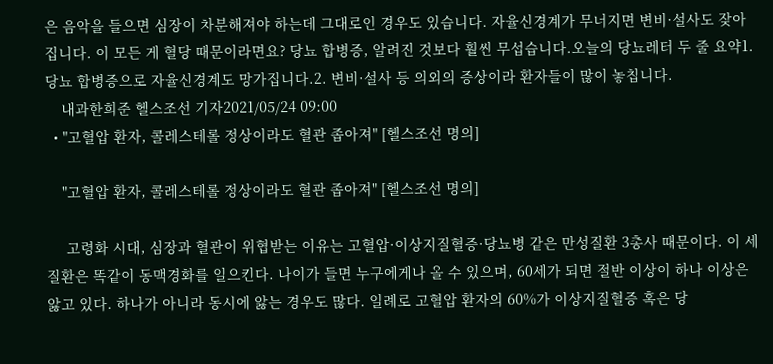은 음악을 들으면 심장이 차분해져야 하는데 그대로인 경우도 있습니다. 자율신경계가 무너지면 변비·설사도 잦아집니다. 이 모든 게 혈당 때문이라면요? 당뇨 합병증, 알려진 것보다 훨씬 무섭습니다.오늘의 당뇨레터 두 줄 요약1. 당뇨 합병증으로 자율신경계도 망가집니다.2. 변비·설사 등 의외의 증상이라 환자들이 많이 놓칩니다.
    내과한희준 헬스조선 기자2021/05/24 09:00
  • "고혈압 환자, 콜레스테롤 정상이라도 혈관 좁아져" [헬스조선 명의]

    "고혈압 환자, 콜레스테롤 정상이라도 혈관 좁아져" [헬스조선 명의]

     고령화 시대, 심장과 혈관이 위협받는 이유는 고혈압·이상지질혈증·당뇨병 같은 만성질환 3총사 때문이다. 이 세 질환은 똑같이 동맥경화를 일으킨다. 나이가 들면 누구에게나 올 수 있으며, 60세가 되면 절반 이상이 하나 이상은 앓고 있다. 하나가 아니라 동시에 앓는 경우도 많다. 일례로 고혈압 환자의 60%가 이상지질혈증 혹은 당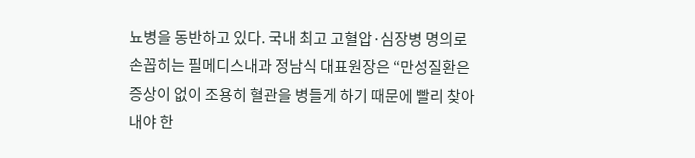뇨병을 동반하고 있다. 국내 최고 고혈압·심장병 명의로 손꼽히는 필메디스내과 정남식 대표원장은 “만성질환은 증상이 없이 조용히 혈관을 병들게 하기 때문에 빨리 찾아내야 한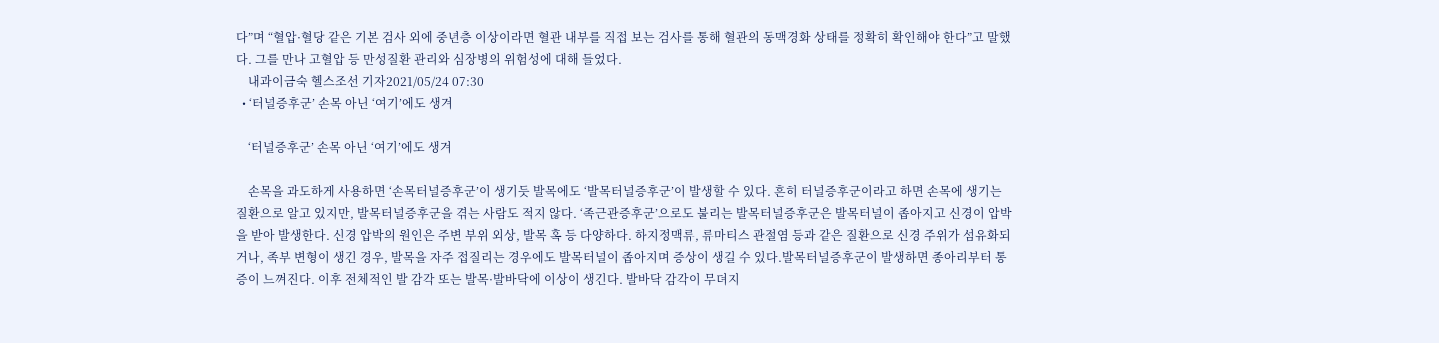다”며 “혈압·혈당 같은 기본 검사 외에 중년층 이상이라면 혈관 내부를 직접 보는 검사를 통해 혈관의 동맥경화 상태를 정확히 확인해야 한다”고 말했다. 그를 만나 고혈압 등 만성질환 관리와 심장병의 위험성에 대해 들었다.
    내과이금숙 헬스조선 기자2021/05/24 07:30
  • ‘터널증후군’ 손목 아닌 ‘여기’에도 생겨

    ‘터널증후군’ 손목 아닌 ‘여기’에도 생겨

    손목을 과도하게 사용하면 ‘손목터널증후군’이 생기듯 발목에도 ‘발목터널증후군’이 발생할 수 있다. 흔히 터널증후군이라고 하면 손목에 생기는 질환으로 알고 있지만, 발목터널증후군을 겪는 사람도 적지 않다. ‘족근관증후군’으로도 불리는 발목터널증후군은 발목터널이 좁아지고 신경이 압박을 받아 발생한다. 신경 압박의 원인은 주변 부위 외상, 발목 혹 등 다양하다. 하지정맥류, 류마티스 관절염 등과 같은 질환으로 신경 주위가 섬유화되거나, 족부 변형이 생긴 경우, 발목을 자주 접질리는 경우에도 발목터널이 좁아지며 증상이 생길 수 있다.발목터널증후군이 발생하면 종아리부터 통증이 느껴진다. 이후 전체적인 발 감각 또는 발목·발바닥에 이상이 생긴다. 발바닥 감각이 무뎌지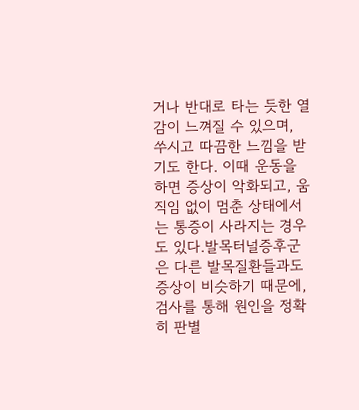거나 반대로 타는 듯한 열감이 느껴질 수 있으며, 쑤시고 따끔한 느낌을 받기도 한다. 이때 운동을 하면 증상이 악화되고, 움직임 없이 멈춘 상태에서는 통증이 사라지는 경우도 있다.발목터널증후군은 다른 발목질환들과도 증상이 비슷하기 때문에, 검사를 통해 원인을 정확히 판별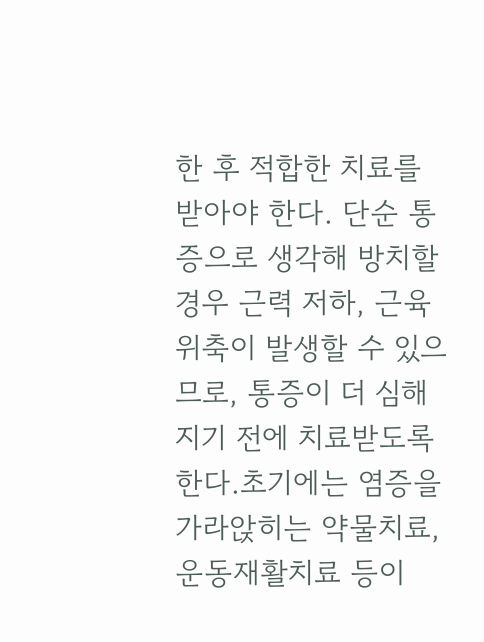한 후 적합한 치료를 받아야 한다. 단순 통증으로 생각해 방치할 경우 근력 저하, 근육 위축이 발생할 수 있으므로, 통증이 더 심해지기 전에 치료받도록 한다.초기에는 염증을 가라앉히는 약물치료, 운동재활치료 등이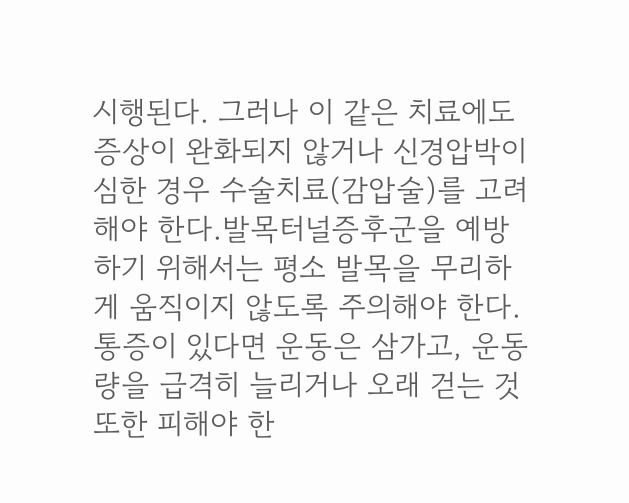시행된다. 그러나 이 같은 치료에도 증상이 완화되지 않거나 신경압박이 심한 경우 수술치료(감압술)를 고려해야 한다.발목터널증후군을 예방하기 위해서는 평소 발목을 무리하게 움직이지 않도록 주의해야 한다. 통증이 있다면 운동은 삼가고, 운동량을 급격히 늘리거나 오래 걷는 것 또한 피해야 한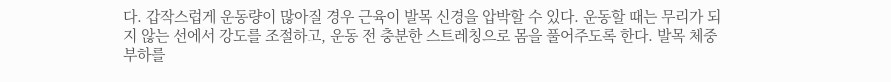다. 갑작스럽게 운동량이 많아질 경우 근육이 발목 신경을 압박할 수 있다. 운동할 때는 무리가 되지 않는 선에서 강도를 조절하고, 운동 전 충분한 스트레칭으로 몸을 풀어주도록 한다. 발목 체중 부하를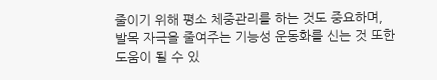줄이기 위해 평소 체중관리를 하는 것도 중요하며, 발목 자극을 줄여주는 기능성 운동화를 신는 것 또한 도움이 될 수 있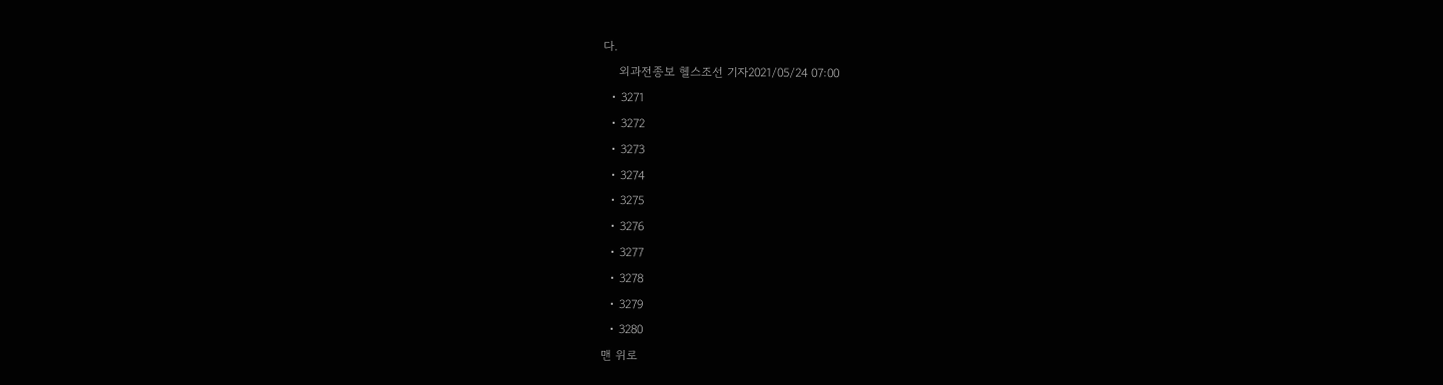다.
    외과전종보 헬스조선 기자2021/05/24 07:00
  • 3271
  • 3272
  • 3273
  • 3274
  • 3275
  • 3276
  • 3277
  • 3278
  • 3279
  • 3280
맨 위로